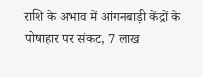राशि के अभाव में आंगनबाड़ी केंद्रों के पोषाहार पर संकट, 7 लाख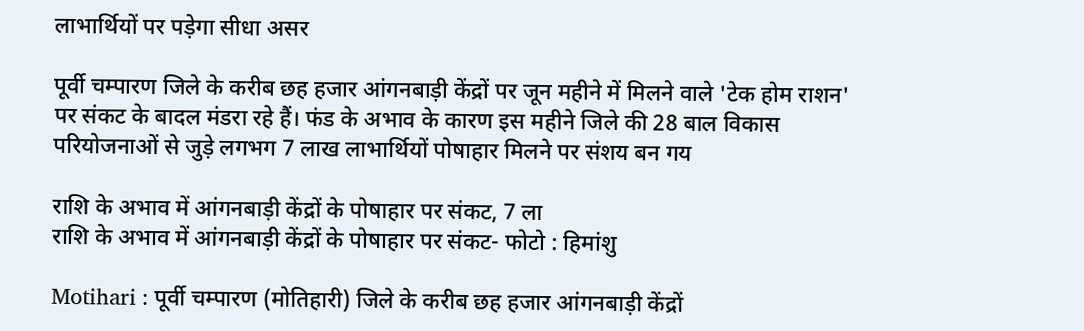लाभार्थियों पर पड़ेगा सीधा असर

पूर्वी चम्पारण जिले के करीब छह हजार आंगनबाड़ी केंद्रों पर जून महीने में मिलने वाले 'टेक होम राशन' पर संकट के बादल मंडरा रहे हैं। फंड के अभाव के कारण इस महीने जिले की 28 बाल विकास परियोजनाओं से जुड़े लगभग 7 लाख लाभार्थियों पोषाहार मिलने पर संशय बन गय

राशि के अभाव में आंगनबाड़ी केंद्रों के पोषाहार पर संकट, 7 ला
राशि के अभाव में आंगनबाड़ी केंद्रों के पोषाहार पर संकट- फोटो : हिमांशु

Motihari : पूर्वी चम्पारण (मोतिहारी) जिले के करीब छह हजार आंगनबाड़ी केंद्रों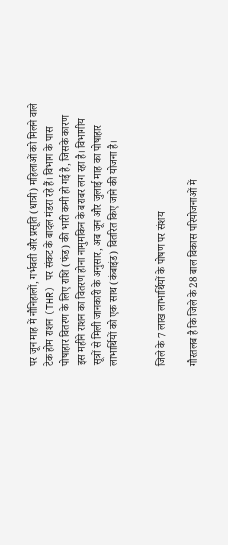पर जून माह में नौनिहालों, गर्भवती और प्रसूति (धात्री) महिलाओं को मिलने वाले टेक होम राशन (THR) पर संकट के बादल मंडरा रहे हैं। विभाग के पास पोषाहार वितरण के लिए राशि (फंड) की भारी कमी हो गई है, जिसके कारण इस महीने राशन का वितरण होना नामुमकिन के बराबर लग रहा है। विभागीय सूत्रों से मिली जानकारी के अनुसार, अब जून और जुलाई माह का पोषाहार लाभार्थियों को एक साथ (कंबाइंड) वितरित किए जाने की योजना है।


जिले के 7 लाख लाभार्थियों के पोषण पर संशय

गौरतलब है कि जिले के 28 बाल विकास परियोजनाओं में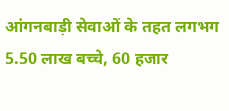आंगनबाड़ी सेवाओं के तहत लगभग 5.50 लाख बच्चे, 60 हजार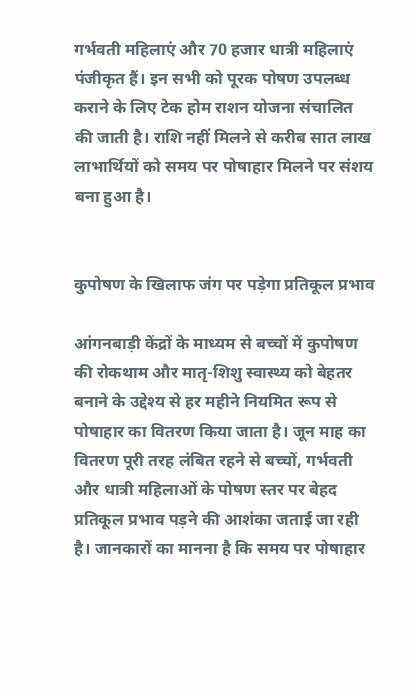गर्भवती महिलाएं और 70 हजार धात्री महिलाएं पंजीकृत हैं। इन सभी को पूरक पोषण उपलब्ध कराने के लिए टेक होम राशन योजना संचालित की जाती है। राशि नहीं मिलने से करीब सात लाख लाभार्थियों को समय पर पोषाहार मिलने पर संशय बना हुआ है।


कुपोषण के खिलाफ जंग पर पड़ेगा प्रतिकूल प्रभाव

आंगनबाड़ी केंद्रों के माध्यम से बच्चों में कुपोषण की रोकथाम और मातृ-शिशु स्वास्थ्य को बेहतर बनाने के उद्देश्य से हर महीने नियमित रूप से पोषाहार का वितरण किया जाता है। जून माह का वितरण पूरी तरह लंबित रहने से बच्चों, गर्भवती और धात्री महिलाओं के पोषण स्तर पर बेहद प्रतिकूल प्रभाव पड़ने की आशंका जताई जा रही है। जानकारों का मानना है कि समय पर पोषाहार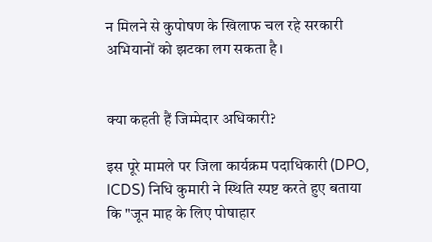न मिलने से कुपोषण के खिलाफ चल रहे सरकारी अभियानों को झटका लग सकता है।


क्या कहती हैं जिम्मेदार अधिकारी?

इस पूरे मामले पर जिला कार्यक्रम पदाधिकारी (DPO, ICDS) निधि कुमारी ने स्थिति स्पष्ट करते हुए बताया कि "जून माह के लिए पोषाहार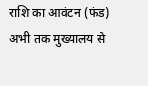राशि का आवंटन (फंड) अभी तक मुख्यालय से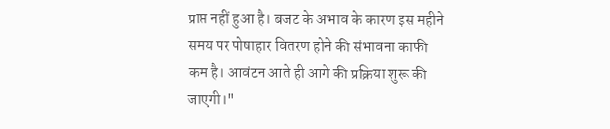प्राप्त नहीं हुआ है। बजट के अभाव के कारण इस महीने समय पर पोषाहार वितरण होने की संभावना काफी कम है। आवंटन आते ही आगे की प्रक्रिया शुरू की जाएगी।"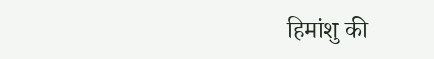हिमांशु की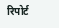रिपोर्ट